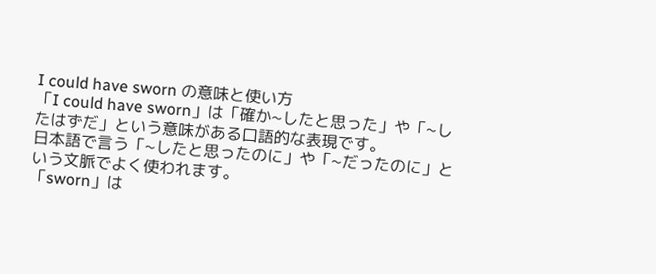I could have sworn の意味と使い方
「I could have sworn」は「確か~したと思った」や「~したはずだ」という意味がある口語的な表現です。
日本語で言う「~したと思ったのに」や「~だったのに」という文脈でよく使われます。
「sworn」は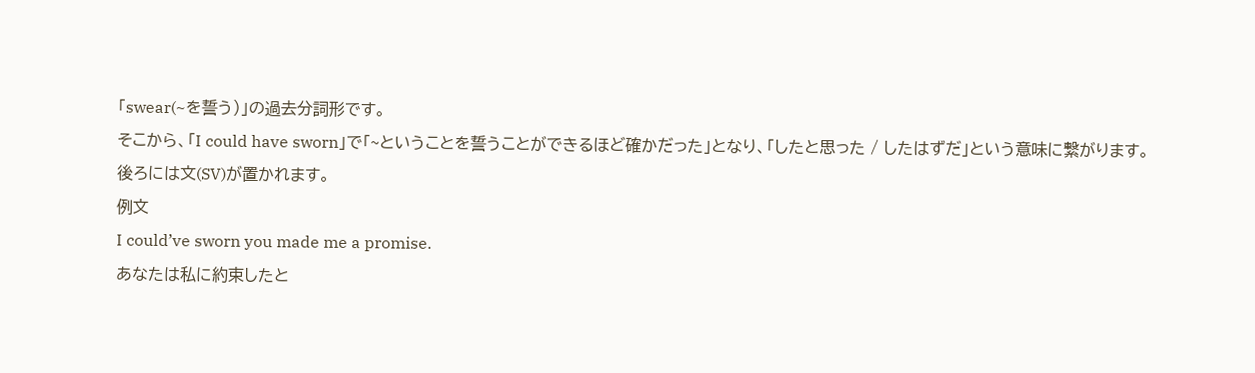「swear(~を誓う)」の過去分詞形です。
そこから、「I could have sworn」で「~ということを誓うことができるほど確かだった」となり、「したと思った / したはずだ」という意味に繋がります。
後ろには文(SV)が置かれます。
例文
I could’ve sworn you made me a promise.
あなたは私に約束したと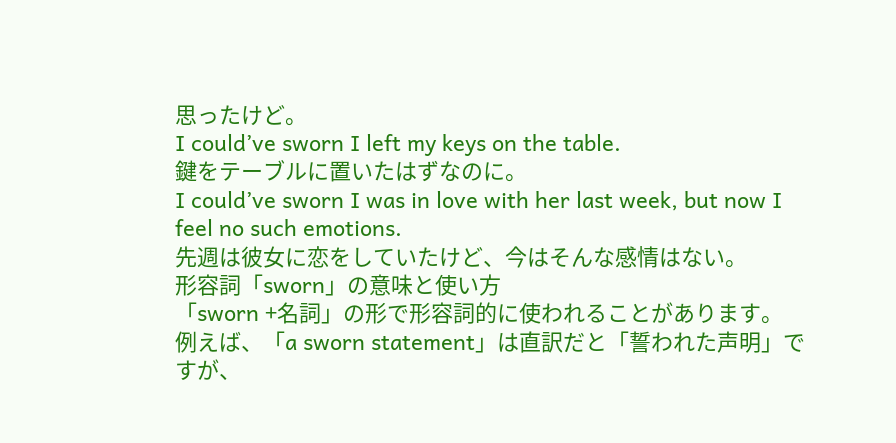思ったけど。
I could’ve sworn I left my keys on the table.
鍵をテーブルに置いたはずなのに。
I could’ve sworn I was in love with her last week, but now I feel no such emotions.
先週は彼女に恋をしていたけど、今はそんな感情はない。
形容詞「sworn」の意味と使い方
「sworn +名詞」の形で形容詞的に使われることがあります。
例えば、「a sworn statement」は直訳だと「誓われた声明」ですが、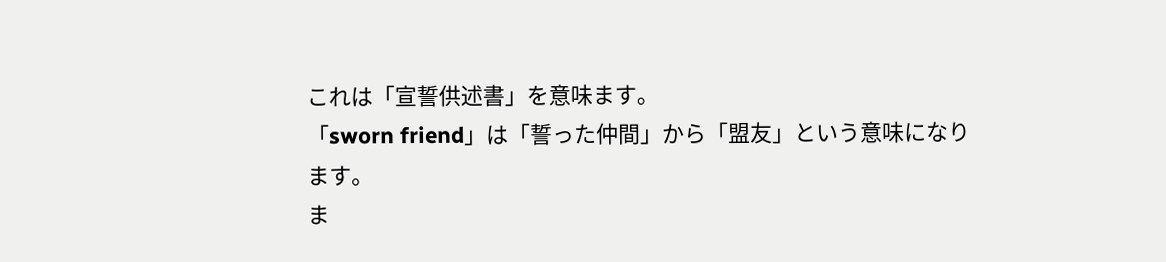これは「宣誓供述書」を意味ます。
「sworn friend」は「誓った仲間」から「盟友」という意味になります。
ま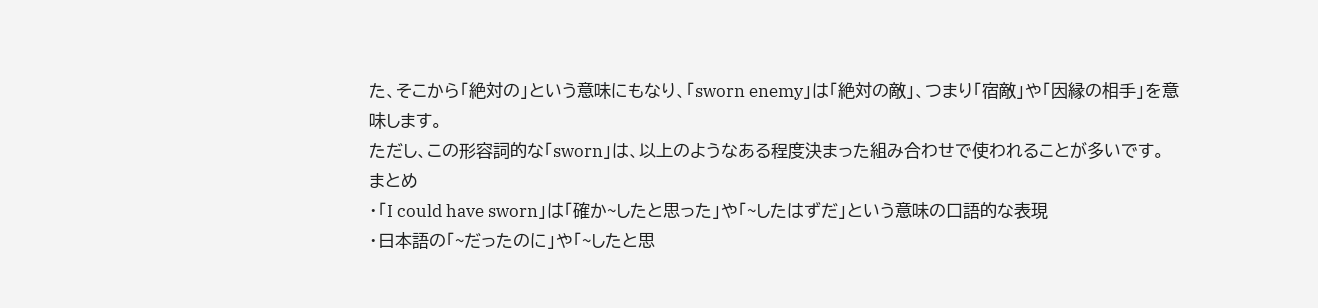た、そこから「絶対の」という意味にもなり、「sworn enemy」は「絶対の敵」、つまり「宿敵」や「因縁の相手」を意味します。
ただし、この形容詞的な「sworn」は、以上のようなある程度決まった組み合わせで使われることが多いです。
まとめ
・「I could have sworn」は「確か~したと思った」や「~したはずだ」という意味の口語的な表現
・日本語の「~だったのに」や「~したと思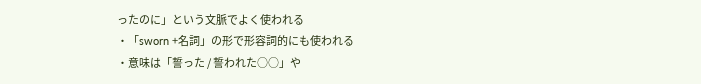ったのに」という文脈でよく使われる
・「sworn +名詞」の形で形容詞的にも使われる
・意味は「誓った / 誓われた○○」や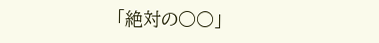「絶対の○○」